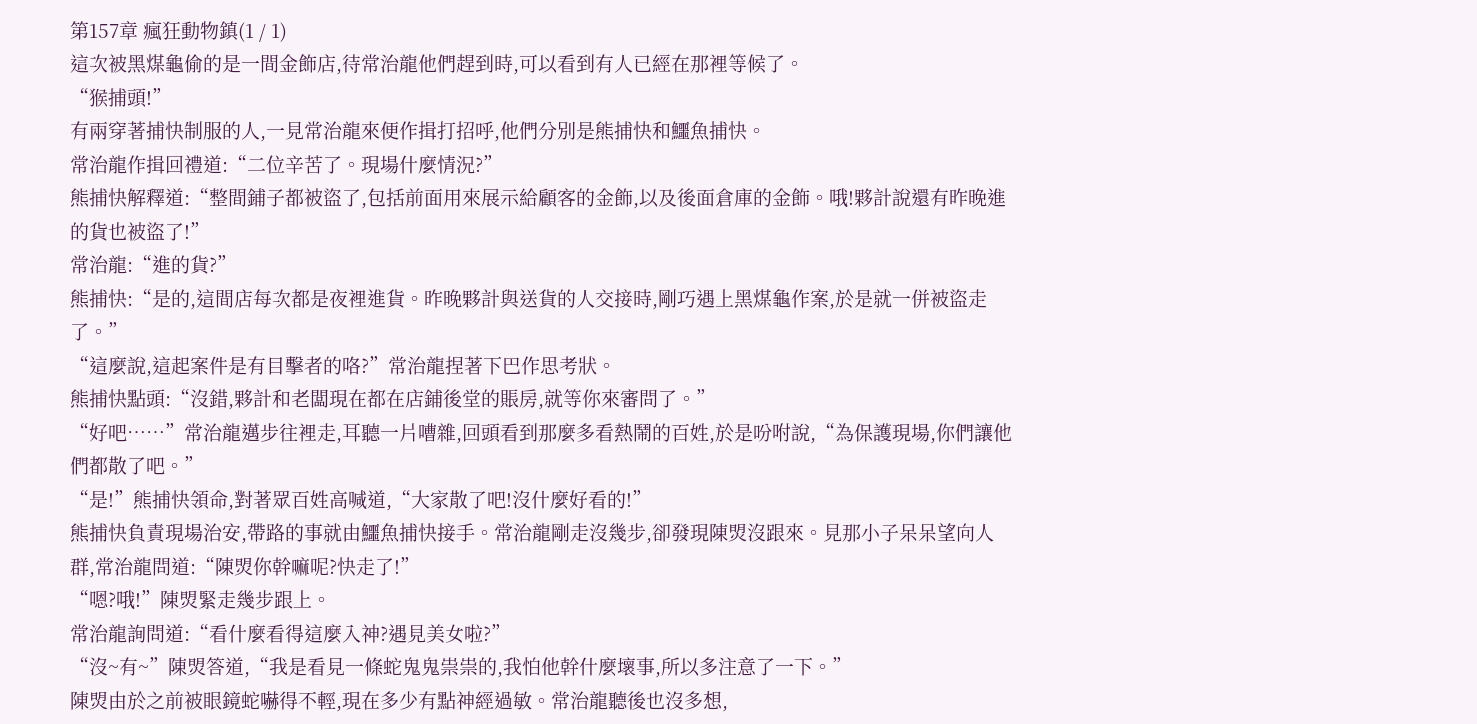第157章 瘋狂動物鎮(1 / 1)
這次被黑煤龜偷的是一間金飾店,待常治龍他們趕到時,可以看到有人已經在那裡等候了。
“猴捕頭!”
有兩穿著捕快制服的人,一見常治龍來便作揖打招呼,他們分別是熊捕快和鱷魚捕快。
常治龍作揖回禮道:“二位辛苦了。現場什麼情況?”
熊捕快解釋道:“整間鋪子都被盜了,包括前面用來展示給顧客的金飾,以及後面倉庫的金飾。哦!夥計說還有昨晚進的貨也被盜了!”
常治龍:“進的貨?”
熊捕快:“是的,這間店每次都是夜裡進貨。昨晚夥計與送貨的人交接時,剛巧遇上黑煤龜作案,於是就一併被盜走了。”
“這麼說,這起案件是有目擊者的咯?”常治龍捏著下巴作思考狀。
熊捕快點頭:“沒錯,夥計和老闆現在都在店鋪後堂的賬房,就等你來審問了。”
“好吧……”常治龍邁步往裡走,耳聽一片嘈雜,回頭看到那麼多看熱鬧的百姓,於是吩咐說,“為保護現場,你們讓他們都散了吧。”
“是!”熊捕快領命,對著眾百姓高喊道,“大家散了吧!沒什麼好看的!”
熊捕快負責現場治安,帶路的事就由鱷魚捕快接手。常治龍剛走沒幾步,卻發現陳焽沒跟來。見那小子呆呆望向人群,常治龍問道:“陳焽你幹嘛呢?快走了!”
“嗯?哦!”陳焽緊走幾步跟上。
常治龍詢問道:“看什麼看得這麼入神?遇見美女啦?”
“沒~有~”陳焽答道,“我是看見一條蛇鬼鬼祟祟的,我怕他幹什麼壞事,所以多注意了一下。”
陳焽由於之前被眼鏡蛇嚇得不輕,現在多少有點神經過敏。常治龍聽後也沒多想,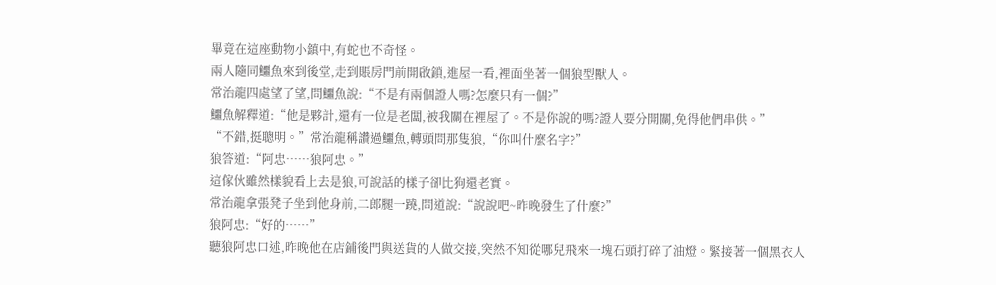畢竟在這座動物小鎮中,有蛇也不奇怪。
兩人隨同鱷魚來到後堂,走到賬房門前開啟鎖,進屋一看,裡面坐著一個狼型獸人。
常治龍四處望了望,問鱷魚說:“不是有兩個證人嗎?怎麼只有一個?”
鱷魚解釋道:“他是夥計,還有一位是老闆,被我關在裡屋了。不是你說的嗎?證人要分開關,免得他們串供。”
“不錯,挺聰明。”常治龍稱讚過鱷魚,轉頭問那隻狼,“你叫什麼名字?”
狼答道:“阿忠……狼阿忠。”
這傢伙雖然樣貌看上去是狼,可說話的樣子卻比狗還老實。
常治龍拿張凳子坐到他身前,二郎腿一蹺,問道說:“說說吧~昨晚發生了什麼?”
狼阿忠:“好的……”
聽狼阿忠口述,昨晚他在店鋪後門與送貨的人做交接,突然不知從哪兒飛來一塊石頭打碎了油燈。緊接著一個黑衣人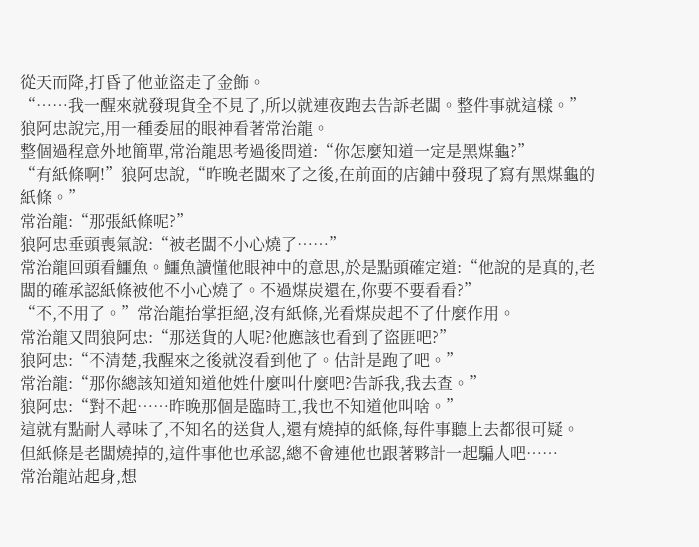從天而降,打昏了他並盜走了金飾。
“……我一醒來就發現貨全不見了,所以就連夜跑去告訴老闆。整件事就這樣。”狼阿忠說完,用一種委屈的眼神看著常治龍。
整個過程意外地簡單,常治龍思考過後問道:“你怎麼知道一定是黑煤龜?”
“有紙條啊!”狼阿忠說,“昨晚老闆來了之後,在前面的店鋪中發現了寫有黑煤龜的紙條。”
常治龍:“那張紙條呢?”
狼阿忠垂頭喪氣說:“被老闆不小心燒了……”
常治龍回頭看鱷魚。鱷魚讀懂他眼神中的意思,於是點頭確定道:“他說的是真的,老闆的確承認紙條被他不小心燒了。不過煤炭還在,你要不要看看?”
“不,不用了。”常治龍抬掌拒絕,沒有紙條,光看煤炭起不了什麼作用。
常治龍又問狼阿忠:“那送貨的人呢?他應該也看到了盜匪吧?”
狼阿忠:“不清楚,我醒來之後就沒看到他了。估計是跑了吧。”
常治龍:“那你總該知道知道他姓什麼叫什麼吧?告訴我,我去查。”
狼阿忠:“對不起……昨晚那個是臨時工,我也不知道他叫啥。”
這就有點耐人尋味了,不知名的送貨人,還有燒掉的紙條,每件事聽上去都很可疑。
但紙條是老闆燒掉的,這件事他也承認,總不會連他也跟著夥計一起騙人吧……
常治龍站起身,想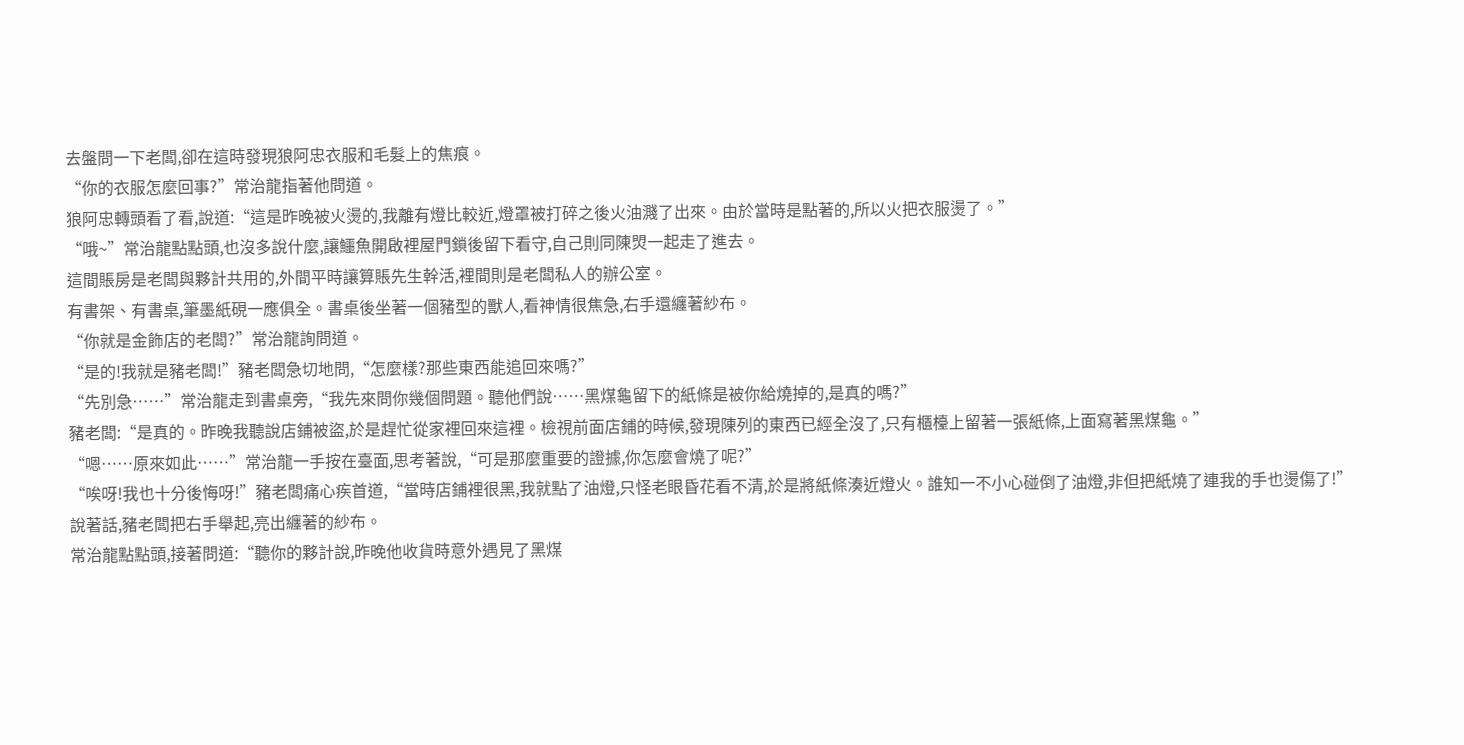去盤問一下老闆,卻在這時發現狼阿忠衣服和毛髮上的焦痕。
“你的衣服怎麼回事?”常治龍指著他問道。
狼阿忠轉頭看了看,說道:“這是昨晚被火燙的,我離有燈比較近,燈罩被打碎之後火油濺了出來。由於當時是點著的,所以火把衣服燙了。”
“哦~”常治龍點點頭,也沒多說什麼,讓鱷魚開啟裡屋門鎖後留下看守,自己則同陳焽一起走了進去。
這間賬房是老闆與夥計共用的,外間平時讓算賬先生幹活,裡間則是老闆私人的辦公室。
有書架、有書桌,筆墨紙硯一應俱全。書桌後坐著一個豬型的獸人,看神情很焦急,右手還纏著紗布。
“你就是金飾店的老闆?”常治龍詢問道。
“是的!我就是豬老闆!”豬老闆急切地問,“怎麼樣?那些東西能追回來嗎?”
“先別急……”常治龍走到書桌旁,“我先來問你幾個問題。聽他們說……黑煤龜留下的紙條是被你給燒掉的,是真的嗎?”
豬老闆:“是真的。昨晚我聽說店鋪被盜,於是趕忙從家裡回來這裡。檢視前面店鋪的時候,發現陳列的東西已經全沒了,只有櫃檯上留著一張紙條,上面寫著黑煤龜。”
“嗯……原來如此……”常治龍一手按在臺面,思考著說,“可是那麼重要的證據,你怎麼會燒了呢?”
“唉呀!我也十分後悔呀!”豬老闆痛心疾首道,“當時店鋪裡很黑,我就點了油燈,只怪老眼昏花看不清,於是將紙條湊近燈火。誰知一不小心碰倒了油燈,非但把紙燒了連我的手也燙傷了!”
說著話,豬老闆把右手舉起,亮出纏著的紗布。
常治龍點點頭,接著問道:“聽你的夥計說,昨晚他收貨時意外遇見了黑煤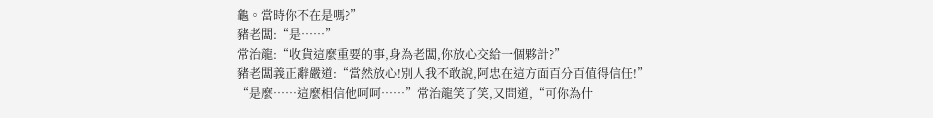龜。當時你不在是嗎?”
豬老闆:“是……”
常治龍:“收貨這麼重要的事,身為老闆,你放心交給一個夥計?”
豬老闆義正辭嚴道:“當然放心!別人我不敢說,阿忠在這方面百分百值得信任!”
“是麼……這麼相信他呵呵……”常治龍笑了笑,又問道,“可你為什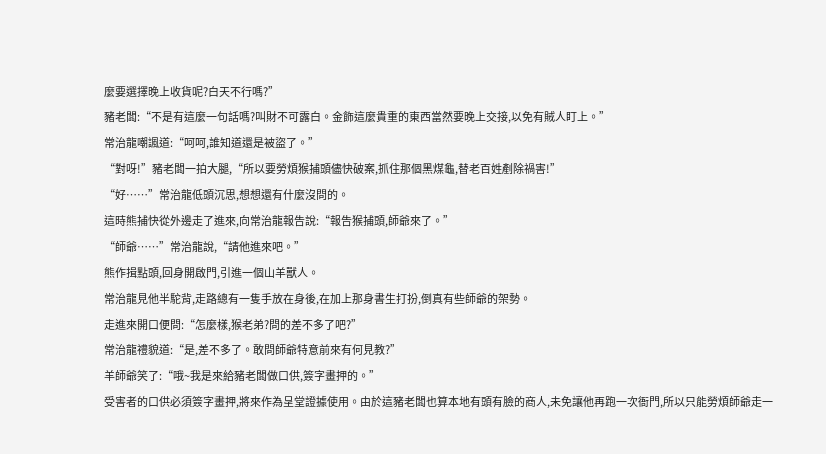麼要選擇晚上收貨呢?白天不行嗎?”
豬老闆:“不是有這麼一句話嗎?叫財不可露白。金飾這麼貴重的東西當然要晚上交接,以免有賊人盯上。”
常治龍嘲諷道:“呵呵,誰知道還是被盜了。”
“對呀!”豬老闆一拍大腿,“所以要勞煩猴捕頭儘快破案,抓住那個黑煤龜,替老百姓剷除禍害!”
“好……”常治龍低頭沉思,想想還有什麼沒問的。
這時熊捕快從外邊走了進來,向常治龍報告說:“報告猴捕頭,師爺來了。”
“師爺……”常治龍說,“請他進來吧。”
熊作揖點頭,回身開啟門,引進一個山羊獸人。
常治龍見他半駝背,走路總有一隻手放在身後,在加上那身書生打扮,倒真有些師爺的架勢。
走進來開口便問:“怎麼樣,猴老弟?問的差不多了吧?”
常治龍禮貌道:“是,差不多了。敢問師爺特意前來有何見教?”
羊師爺笑了:“哦~我是來給豬老闆做口供,簽字畫押的。”
受害者的口供必須簽字畫押,將來作為呈堂證據使用。由於這豬老闆也算本地有頭有臉的商人,未免讓他再跑一次衙門,所以只能勞煩師爺走一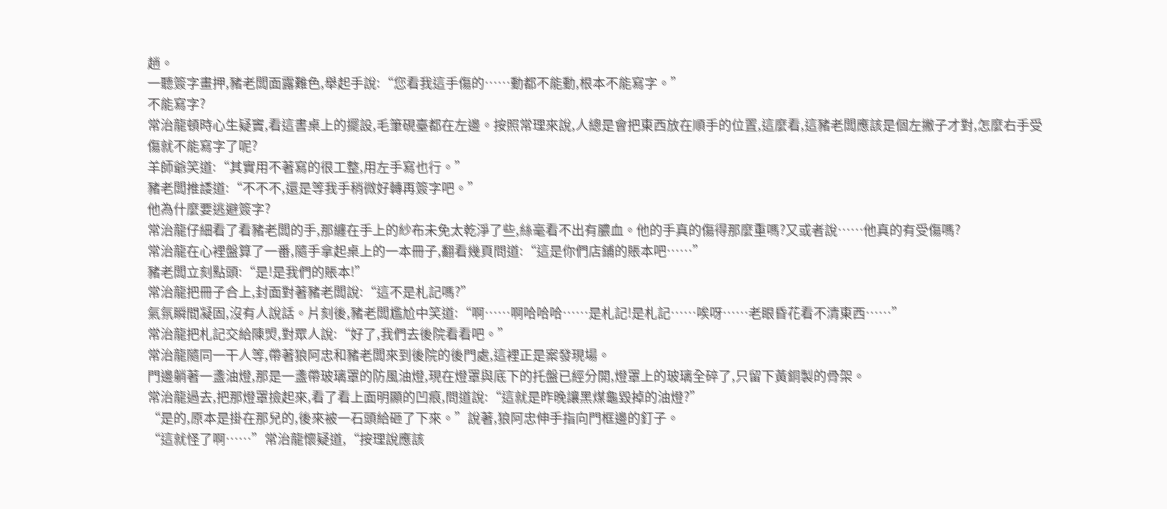趟。
一聽簽字畫押,豬老闆面露難色,舉起手說:“您看我這手傷的……動都不能動,根本不能寫字。”
不能寫字?
常治龍頓時心生疑竇,看這書桌上的擺設,毛筆硯臺都在左邊。按照常理來說,人總是會把東西放在順手的位置,這麼看,這豬老闆應該是個左撇子才對,怎麼右手受傷就不能寫字了呢?
羊師爺笑道:“其實用不著寫的很工整,用左手寫也行。”
豬老闆推諉道:“不不不,還是等我手稍微好轉再簽字吧。”
他為什麼要逃避簽字?
常治龍仔細看了看豬老闆的手,那纏在手上的紗布未免太乾淨了些,絲毫看不出有膿血。他的手真的傷得那麼重嗎?又或者說……他真的有受傷嗎?
常治龍在心裡盤算了一番,隨手拿起桌上的一本冊子,翻看幾頁問道:“這是你們店鋪的賬本吧……”
豬老闆立刻點頭:“是!是我們的賬本!”
常治龍把冊子合上,封面對著豬老闆說:“這不是札記嗎?”
氣氛瞬間凝固,沒有人說話。片刻後,豬老闆尷尬中笑道:“啊……啊哈哈哈……是札記!是札記……唉呀……老眼昏花看不清東西……”
常治龍把札記交給陳焽,對眾人說:“好了,我們去後院看看吧。”
常治龍隨同一干人等,帶著狼阿忠和豬老闆來到後院的後門處,這裡正是案發現場。
門邊躺著一盞油燈,那是一盞帶玻璃罩的防風油燈,現在燈罩與底下的托盤已經分開,燈罩上的玻璃全碎了,只留下黃銅製的骨架。
常治龍過去,把那燈罩撿起來,看了看上面明顯的凹痕,問道說:“這就是昨晚讓黑煤龜毀掉的油燈?”
“是的,原本是掛在那兒的,後來被一石頭給砸了下來。”說著,狼阿忠伸手指向門框邊的釘子。
“這就怪了啊……”常治龍懷疑道,“按理說應該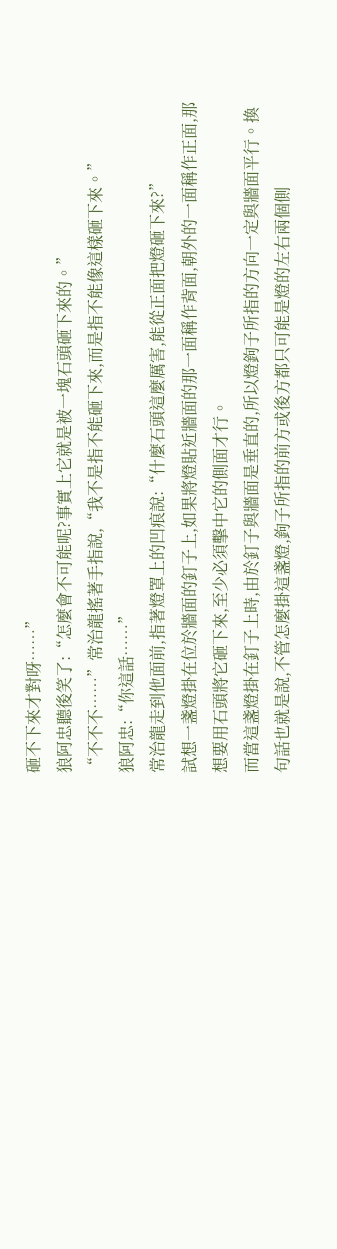砸不下來才對呀……”
狼阿忠聽後笑了:“怎麼會不可能呢?事實上它就是被一塊石頭砸下來的。”
“不不不……”常治龍搖著手指說,“我不是指不能砸下來,而是指不能像這樣砸下來。”
狼阿忠:“你這話……”
常治龍走到他面前,指著燈罩上的凹痕說:“什麼石頭這麼厲害,能從正面把燈砸下來?”
試想一盞燈掛在位於牆面的釘子上,如果將燈貼近牆面的那一面稱作背面,朝外的一面稱作正面,那想要用石頭將它砸下來,至少必須擊中它的側面才行。
而當這盞燈掛在釘子上時,由於釘子與牆面是垂直的,所以燈鉤子所指的方向一定與牆面平行。換句話也就是說,不管怎麼掛這盞燈,鉤子所指的前方或後方都只可能是燈的左右兩個側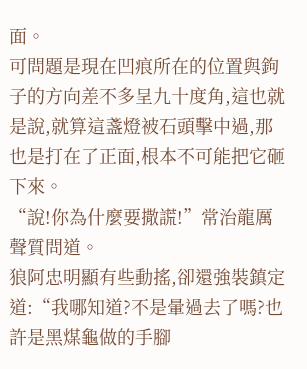面。
可問題是現在凹痕所在的位置與鉤子的方向差不多呈九十度角,這也就是說,就算這盞燈被石頭擊中過,那也是打在了正面,根本不可能把它砸下來。
“說!你為什麼要撒謊!”常治龍厲聲質問道。
狼阿忠明顯有些動搖,卻還強裝鎮定道:“我哪知道?不是暈過去了嗎?也許是黑煤龜做的手腳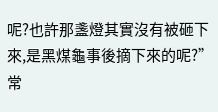呢?也許那盞燈其實沒有被砸下來,是黑煤龜事後摘下來的呢?”
常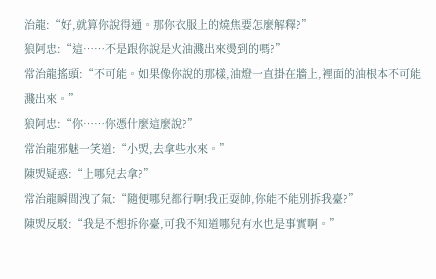治龍:“好,就算你說得通。那你衣服上的燒焦要怎麼解釋?”
狼阿忠:“這……不是跟你說是火油濺出來燙到的嗎?”
常治龍搖頭:“不可能。如果像你說的那樣,油燈一直掛在牆上,裡面的油根本不可能濺出來。”
狼阿忠:“你……你憑什麼這麼說?”
常治龍邪魅一笑道:“小焽,去拿些水來。”
陳焽疑惑:“上哪兒去拿?”
常治龍瞬間洩了氣:“隨便哪兒都行啊!我正耍帥,你能不能別拆我臺?”
陳焽反駁:“我是不想拆你臺,可我不知道哪兒有水也是事實啊。”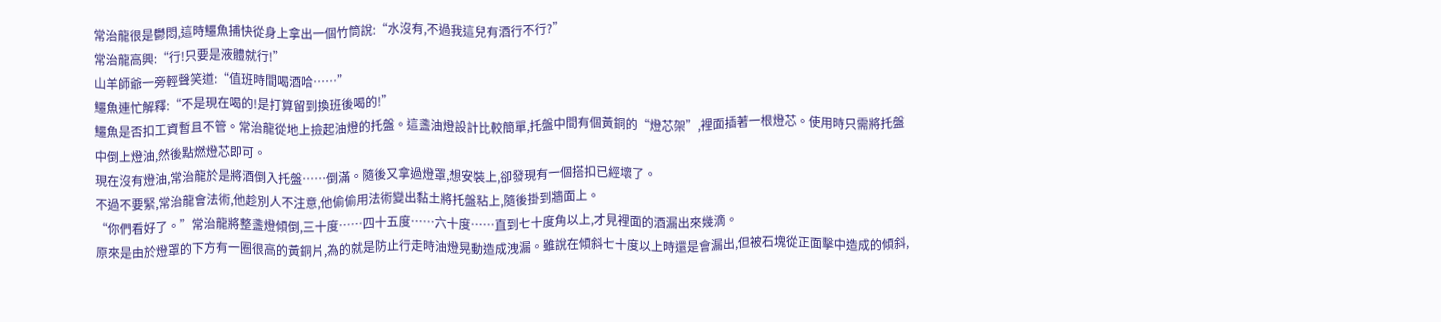常治龍很是鬱悶,這時鱷魚捕快從身上拿出一個竹筒說:“水沒有,不過我這兒有酒行不行?”
常治龍高興:“行!只要是液體就行!”
山羊師爺一旁輕聲笑道:“值班時間喝酒哈……”
鱷魚連忙解釋:“不是現在喝的!是打算留到換班後喝的!”
鱷魚是否扣工資暫且不管。常治龍從地上撿起油燈的托盤。這盞油燈設計比較簡單,托盤中間有個黃銅的“燈芯架”,裡面插著一根燈芯。使用時只需將托盤中倒上燈油,然後點燃燈芯即可。
現在沒有燈油,常治龍於是將酒倒入托盤……倒滿。隨後又拿過燈罩,想安裝上,卻發現有一個搭扣已經壞了。
不過不要緊,常治龍會法術,他趁別人不注意,他偷偷用法術變出黏土將托盤粘上,隨後掛到牆面上。
“你們看好了。”常治龍將整盞燈傾倒,三十度……四十五度……六十度……直到七十度角以上,才見裡面的酒漏出來幾滴。
原來是由於燈罩的下方有一圈很高的黃銅片,為的就是防止行走時油燈晃動造成洩漏。雖說在傾斜七十度以上時還是會漏出,但被石塊從正面擊中造成的傾斜,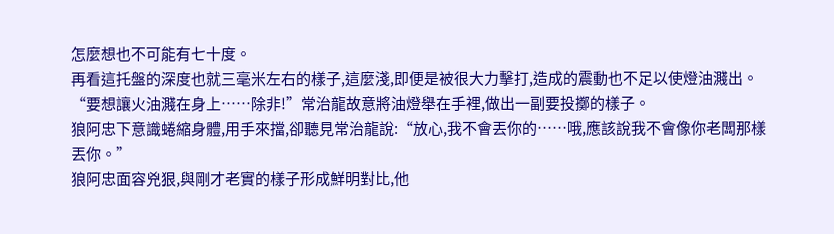怎麼想也不可能有七十度。
再看這托盤的深度也就三毫米左右的樣子,這麼淺,即便是被很大力擊打,造成的震動也不足以使燈油濺出。
“要想讓火油濺在身上……除非!”常治龍故意將油燈舉在手裡,做出一副要投擲的樣子。
狼阿忠下意識蜷縮身體,用手來擋,卻聽見常治龍說:“放心,我不會丟你的……哦,應該說我不會像你老闆那樣丟你。”
狼阿忠面容兇狠,與剛才老實的樣子形成鮮明對比,他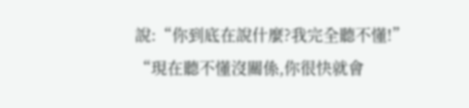說:“你到底在說什麼?我完全聽不懂!”
“現在聽不懂沒關係,你很快就會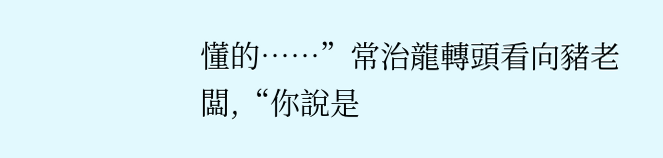懂的……”常治龍轉頭看向豬老闆,“你說是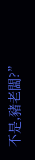不是,豬老闆?”